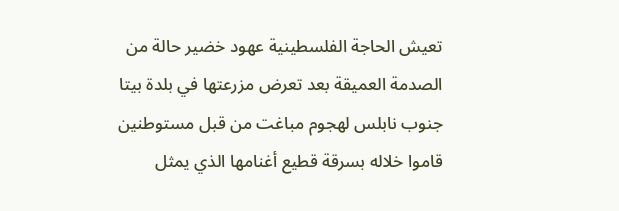تعيش الحاجة الفلسطينية عهود خضير حالة من الصدمة العميقة بعد تعرض مزرعتها في بلدة بيتا جنوب نابلس لهجوم مباغت من قبل مستوطنين قاموا خلاله بسرقة قطيع أغنامها الذي يمثل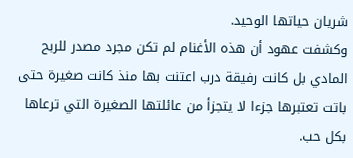شريان حياتها الوحيد.
وكشفت عهود أن هذه الأغنام لم تكن مجرد مصدر للربح المادي بل كانت رفيقة درب اعتنت بها منذ كانت صغيرة حتى باتت تعتبرها جزءا لا يتجزأ من عائلتها الصغيرة التي ترعاها بكل حب.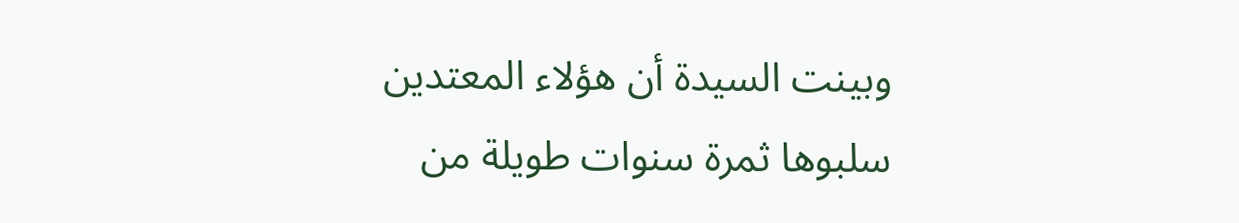وبينت السيدة أن هؤلاء المعتدين سلبوها ثمرة سنوات طويلة من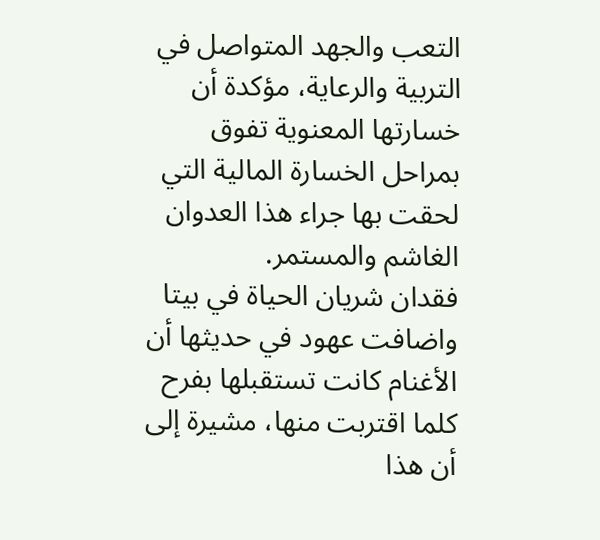التعب والجهد المتواصل في التربية والرعاية، مؤكدة أن خسارتها المعنوية تفوق بمراحل الخسارة المالية التي لحقت بها جراء هذا العدوان الغاشم والمستمر.
فقدان شريان الحياة في بيتا
واضافت عهود في حديثها أن الأغنام كانت تستقبلها بفرح كلما اقتربت منها، مشيرة إلى أن هذا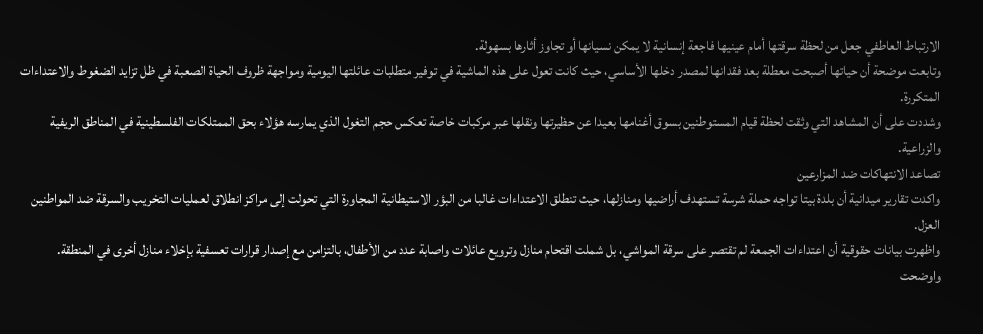الارتباط العاطفي جعل من لحظة سرقتها أمام عينيها فاجعة إنسانية لا يمكن نسيانها أو تجاوز أثارها بسهولة.
وتابعت موضحة أن حياتها أصبحت معطلة بعد فقدانها لمصدر دخلها الأساسي، حيث كانت تعول على هذه الماشية في توفير متطلبات عائلتها اليومية ومواجهة ظروف الحياة الصعبة في ظل تزايد الضغوط والاعتداءات المتكررة.
وشددت على أن المشاهد التي وثقت لحظة قيام المستوطنين بسوق أغنامها بعيدا عن حظيرتها ونقلها عبر مركبات خاصة تعكس حجم التغول الذي يمارسه هؤلاء بحق الممتلكات الفلسطينية في المناطق الريفية والزراعية.
تصاعد الانتهاكات ضد المزارعين
واكدت تقارير ميدانية أن بلدة بيتا تواجه حملة شرسة تستهدف أراضيها ومنازلها، حيث تنطلق الاعتداءات غالبا من البؤر الاستيطانية المجاورة التي تحولت إلى مراكز انطلاق لعمليات التخريب والسرقة ضد المواطنين العزل.
واظهرت بيانات حقوقية أن اعتداءات الجمعة لم تقتصر على سرقة المواشي، بل شملت اقتحام منازل وترويع عائلات واصابة عدد من الأطفال، بالتزامن مع إصدار قرارات تعسفية بإخلاء منازل أخرى في المنطقة.
واوضحت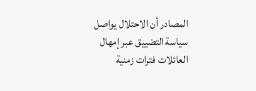المصادر أن الاحتلال يواصل سياسة التضييق عبر إمهال العائلات فترات زمنية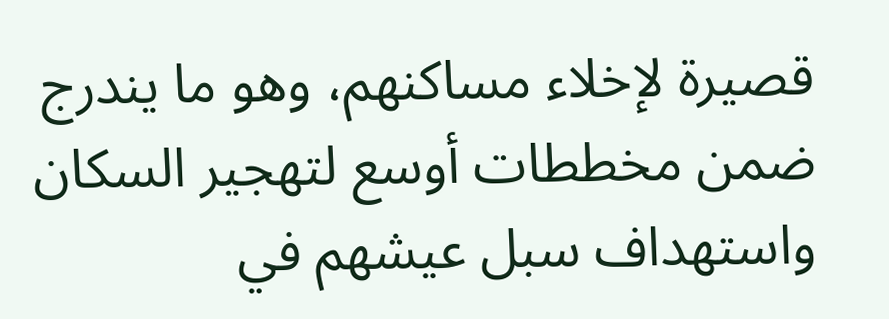قصيرة لإخلاء مساكنهم، وهو ما يندرج ضمن مخططات أوسع لتهجير السكان واستهداف سبل عيشهم في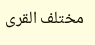مختلف القرى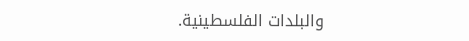والبلدات الفلسطينية.